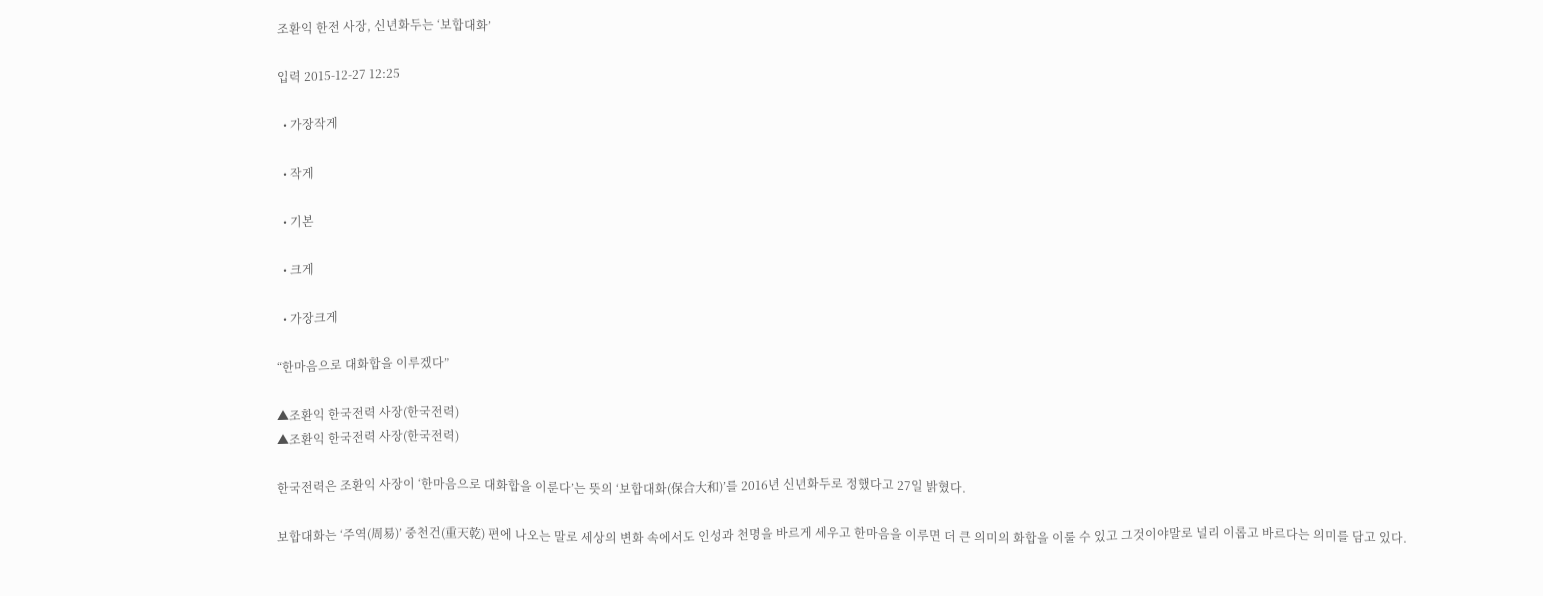조환익 한전 사장, 신년화두는 ‘보합대화’

입력 2015-12-27 12:25

  • 가장작게

  • 작게

  • 기본

  • 크게

  • 가장크게

“한마음으로 대화합을 이루겠다”

▲조환익 한국전력 사장(한국전력)
▲조환익 한국전력 사장(한국전력)

한국전력은 조환익 사장이 ‘한마음으로 대화합을 이룬다’는 뜻의 ‘보합대화(保合大和)’를 2016년 신년화두로 정했다고 27일 밝혔다.

보합대화는 ‘주역(周易)’ 중천건(重天乾) 편에 나오는 말로 세상의 변화 속에서도 인성과 천명을 바르게 세우고 한마음을 이루면 더 큰 의미의 화합을 이룰 수 있고 그것이야말로 널리 이롭고 바르다는 의미를 담고 있다.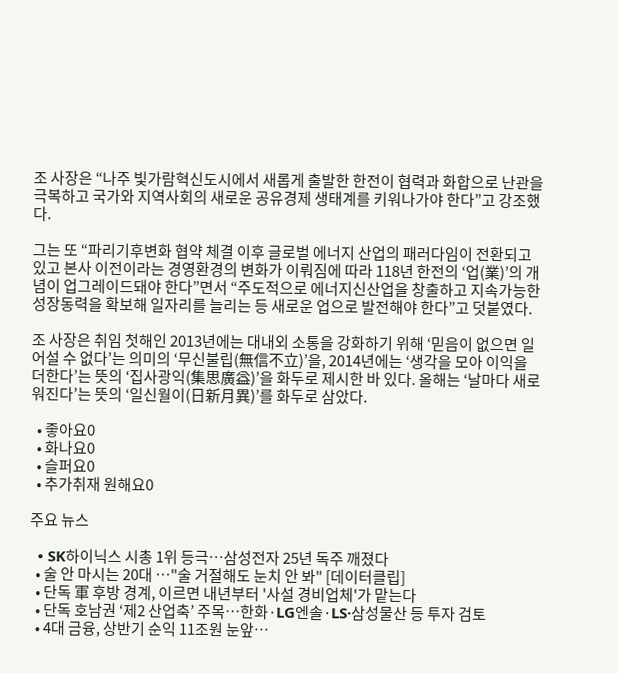조 사장은 “나주 빛가람혁신도시에서 새롭게 출발한 한전이 협력과 화합으로 난관을 극복하고 국가와 지역사회의 새로운 공유경제 생태계를 키워나가야 한다”고 강조했다.

그는 또 “파리기후변화 협약 체결 이후 글로벌 에너지 산업의 패러다임이 전환되고 있고 본사 이전이라는 경영환경의 변화가 이뤄짐에 따라 118년 한전의 ‘업(業)’의 개념이 업그레이드돼야 한다”면서 “주도적으로 에너지신산업을 창출하고 지속가능한 성장동력을 확보해 일자리를 늘리는 등 새로운 업으로 발전해야 한다”고 덧붙였다.

조 사장은 취임 첫해인 2013년에는 대내외 소통을 강화하기 위해 ‘믿음이 없으면 일어설 수 없다’는 의미의 ‘무신불립(無信不立)’을, 2014년에는 ‘생각을 모아 이익을 더한다’는 뜻의 ‘집사광익(集思廣益)’을 화두로 제시한 바 있다. 올해는 ‘날마다 새로워진다’는 뜻의 ‘일신월이(日新月異)’를 화두로 삼았다.

  • 좋아요0
  • 화나요0
  • 슬퍼요0
  • 추가취재 원해요0

주요 뉴스

  • SK하이닉스 시총 1위 등극…삼성전자 25년 독주 깨졌다
  • 술 안 마시는 20대 …"술 거절해도 눈치 안 봐" [데이터클립]
  • 단독 軍 후방 경계, 이르면 내년부터 '사설 경비업체'가 맡는다
  • 단독 호남권 ‘제2 산업축’ 주목…한화·LG엔솔·LS·삼성물산 등 투자 검토
  • 4대 금융, 상반기 순익 11조원 눈앞⋯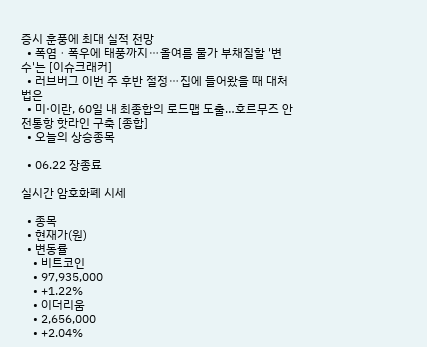증시 훈풍에 최대 실적 전망
  • 폭염ㆍ폭우에 태풍까지⋯올여름 물가 부채질할 '변수'는 [이슈크래커]
  • 러브버그 이번 주 후반 절정⋯집에 들어왔을 때 대처법은
  • 미·이란, 60일 내 최종합의 로드맵 도출…호르무즈 안전통항 핫라인 구축 [종합]
  • 오늘의 상승종목

  • 06.22 장종료

실시간 암호화폐 시세

  • 종목
  • 현재가(원)
  • 변동률
    • 비트코인
    • 97,935,000
    • +1.22%
    • 이더리움
    • 2,656,000
    • +2.04%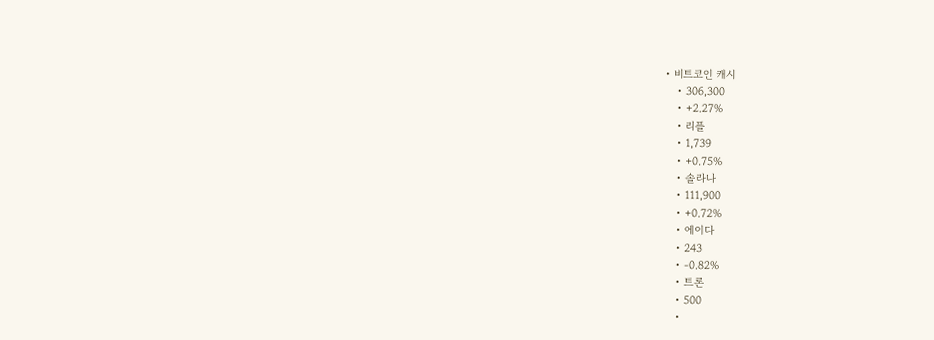• 비트코인 캐시
    • 306,300
    • +2.27%
    • 리플
    • 1,739
    • +0.75%
    • 솔라나
    • 111,900
    • +0.72%
    • 에이다
    • 243
    • -0.82%
    • 트론
    • 500
    •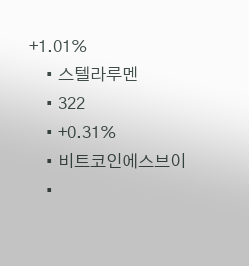+1.01%
    • 스텔라루멘
    • 322
    • +0.31%
    • 비트코인에스브이
    •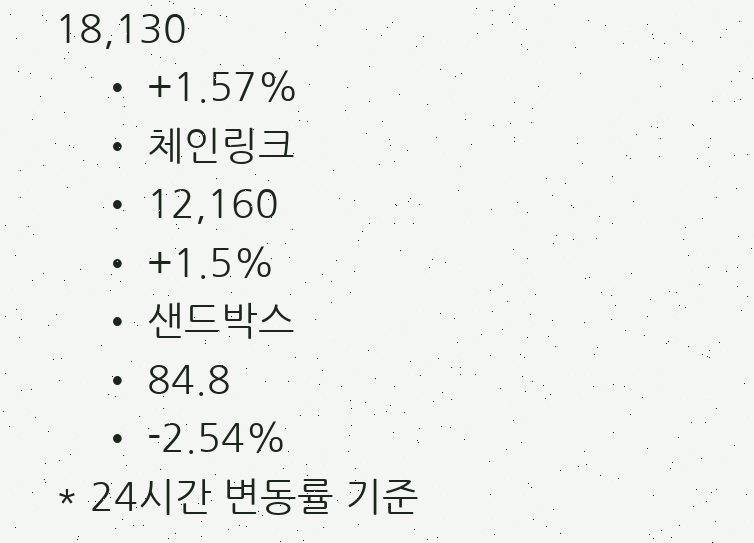18,130
    • +1.57%
    • 체인링크
    • 12,160
    • +1.5%
    • 샌드박스
    • 84.8
    • -2.54%
* 24시간 변동률 기준